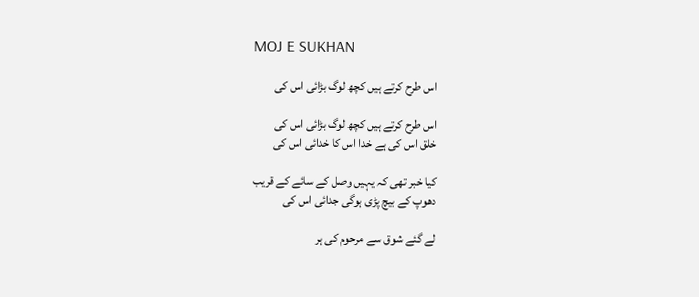MOJ E SUKHAN

اس طرح کرتے ہیں کچھ لوگ بڑائی اس کی

اس طرح کرتے ہیں کچھ لوگ بڑائی اس کی
خلق اس کی ہے خدا اس کا خدائی اس کی

کیا خبر تھی کہ یہیں وصل کے سائے کے قریب
دھوپ کے بیچ پڑی ہوگی جدائی اس کی

لے گئے شوق سے مرحوم کی ہر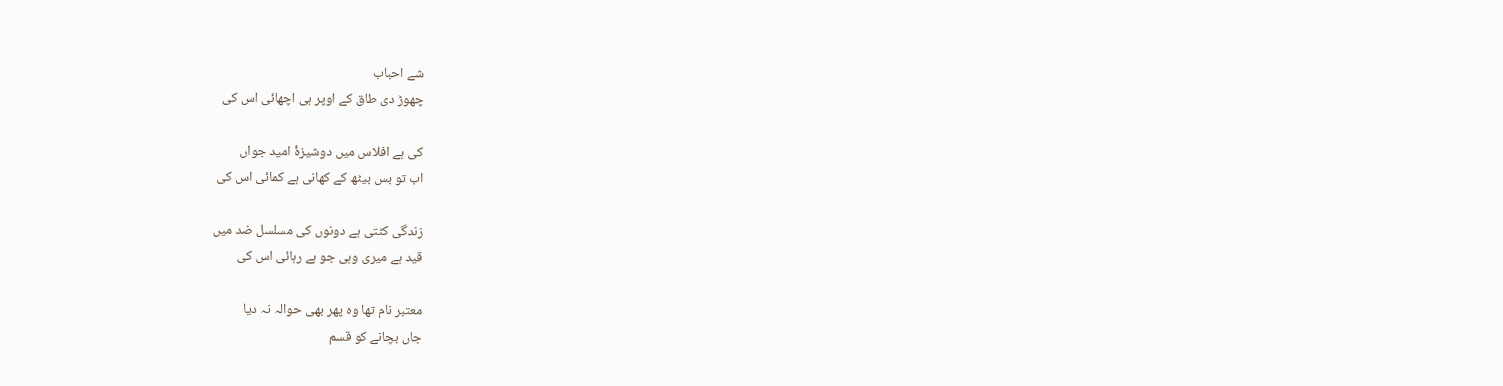شے احباب
چھوڑ دی طاق کے اوپر ہی اچھائی اس کی

کی ہے افلاس میں دوشیزۂ امید جواں
اب تو بس بیٹھ کے کھانی ہے کمائی اس کی

زندگی کٹتی ہے دونوں کی مسلسل ضد میں
قید ہے میری وہی جو ہے رہائی اس کی

معتبر نام تھا وہ پھر بھی حوالہ نہ دیا
جاں بچانے کو قسم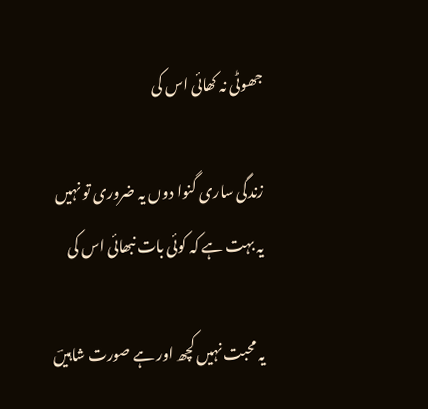جھوٹی نہ کھائی اس کی

زندگی ساری گنوا دوں یہ ضروری تو نہیں
یہ بہت ہے کہ کوئی بات نبھائی اس کی

یہ محبت نہیں کچھ اور ہے صورت شاہیںؔ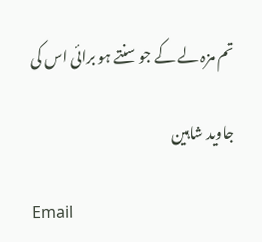تم مزہ لے کے جو سنتے ہو برائی اس کی

جاوید شاہین

Email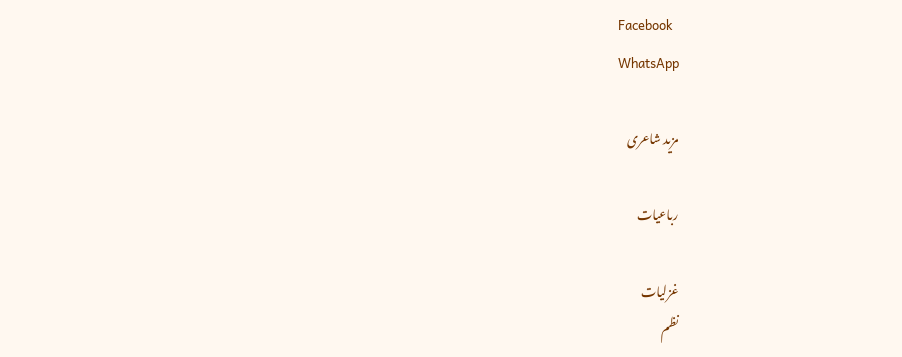Facebook
WhatsApp

مزید شاعری

رباعیات

غزلیات
نظم